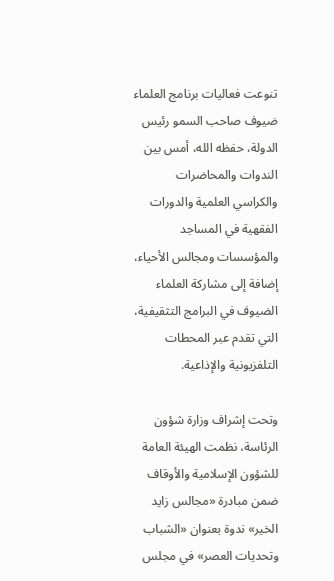تنوعت فعاليات برنامج العلماء ضيوف صاحب السمو رئيس الدولة، حفظه الله، أمس بين الندوات والمحاضرات والكراسي العلمية والدورات الفقهية في المساجد والمؤسسات ومجالس الأحياء، إضافة إلى مشاركة العلماء الضيوف في البرامج التثقيفية، التي تقدم عبر المحطات التلفزيونية والإذاعية.

وتحت إشراف وزارة شؤون الرئاسة، نظمت الهيئة العامة للشؤون الإسلامية والأوقاف ضمن مبادرة «مجالس زايد الخير» ندوة بعنوان «الشباب وتحديات العصر» في مجلس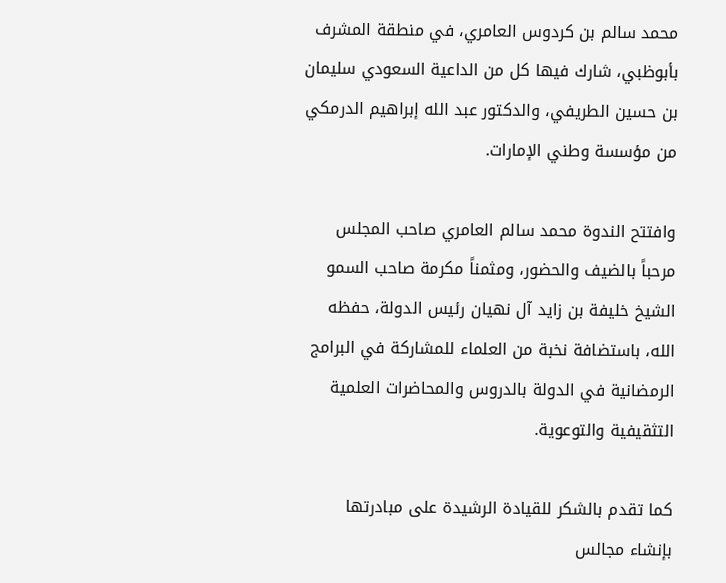محمد سالم بن كردوس العامري، في منطقة المشرف بأبوظبي، شارك فيها كل من الداعية السعودي سليمان بن حسين الطريفي، والدكتور عبد الله إبراهيم الدرمكي من مؤسسة وطني الإمارات.

وافتتح الندوة محمد سالم العامري صاحب المجلس مرحباً بالضيف والحضور، ومثمناً مكرمة صاحب السمو الشيخ خليفة بن زايد آل نهيان رئيس الدولة، حفظه الله، باستضافة نخبة من العلماء للمشاركة في البرامج الرمضانية في الدولة بالدروس والمحاضرات العلمية التثقيفية والتوعوية.

كما تقدم بالشكر للقيادة الرشيدة على مبادرتها بإنشاء مجالس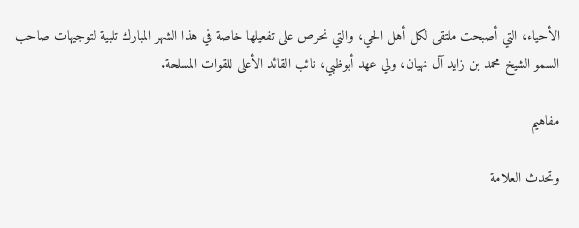الأحياء، التي أصبحت ملتقى لكل أهل الحي، والتي نحرص على تفعيلها خاصة في هذا الشهر المبارك تلبية لتوجيهات صاحب السمو الشيخ محمد بن زايد آل نهيان، ولي عهد أبوظبي، نائب القائد الأعلى للقوات المسلحة.

مفاهيم

وتحدث العلامة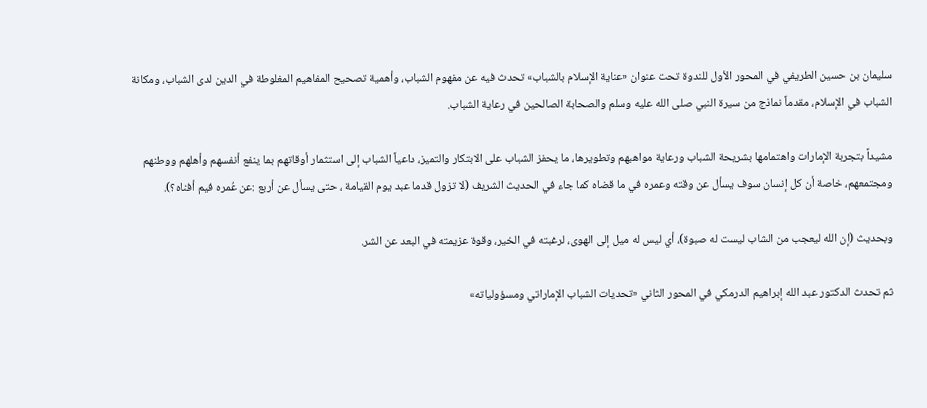سليمان بن حسين الطريفي في المحور الأول للندوة تحت عنوان «عناية الإسلام بالشباب» تحدث فيه عن مفهوم الشباب، وأهمية تصحيح المفاهيم المغلوطة في الدين لدى الشباب، ومكانة الشباب في الإسلام، مقدماً نماذج من سيرة النبي صلى الله عليه وسلم والصحابة الصالحين في رعاية الشباب.

مشيداً بتجربة الإمارات واهتمامها بشريحة الشباب ورعاية مواهبهم وتطويرها، ما يحفز الشباب على الابتكار والتميز، داعياً الشباب إلى استثمار أوقاتهم بما ينفع أنفسهم وأهلهم ووطنهم ومجتمعهم، خاصة أن كل إنسان سوف يسأل عن وقته وعمره في ما قضاه كما جاء في الحديث الشريف (لا تزول قدما عبد يوم القيامة ، حتى يسأل عن أربع :عن عُمره فيم أفناه؟).

وبحديث (إن الله ليعجب من الشاب ليست له صبوة)، أي ليس له ميل إلى الهوى، لرغبته في الخير، وقوة عزيمته في البعد عن الشر.

ثم تحدث الدكتور عبد الله إبراهيم الدرمكي في المحور الثاني «تحديات الشباب الإماراتي ومسؤولياته»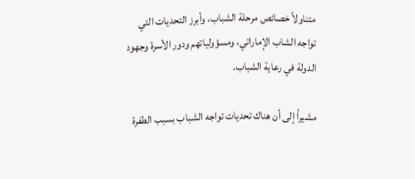متناولاً خصائص مرحلة الشباب، وأبرز التحديات التي تواجه الشاب الإماراتي، ومسؤولياتهم ودور الأسرة وجهود الدولة في رعاية الشباب.

مشيراً إلى أن هناك تحديات تواجه الشباب بسبب الطفرة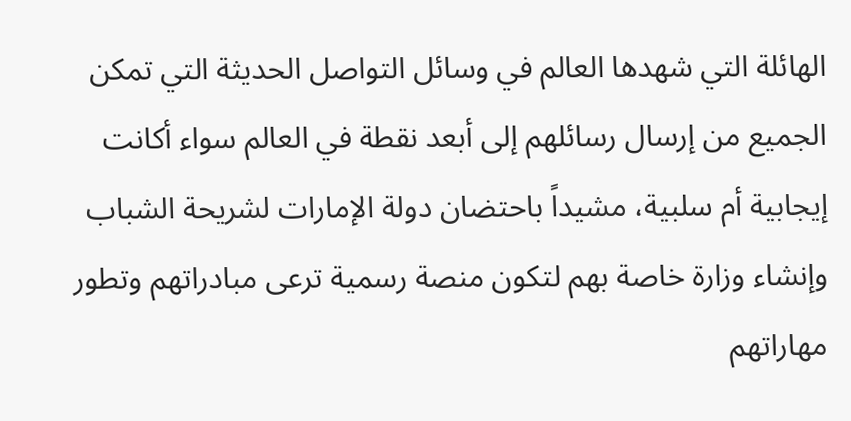الهائلة التي شهدها العالم في وسائل التواصل الحديثة التي تمكن الجميع من إرسال رسائلهم إلى أبعد نقطة في العالم سواء أكانت إيجابية أم سلبية، مشيداً باحتضان دولة الإمارات لشريحة الشباب وإنشاء وزارة خاصة بهم لتكون منصة رسمية ترعى مبادراتهم وتطور مهاراتهم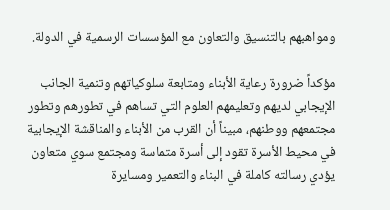ومواهبهم بالتنسيق والتعاون مع المؤسسات الرسمية في الدولة.

مؤكداً ضرورة رعاية الأبناء ومتابعة سلوكياتهم وتنمية الجانب الإيجابي لديهم وتعليمهم العلوم التي تساهم في تطورهم وتطور مجتمعهم ووطنهم، مبيناً أن القرب من الأبناء والمناقشة الإيجابية في محيط الأسرة تقود إلى أسرة متماسة ومجتمع سوي متعاون يؤدي رسالته كاملة في البناء والتعمير ومسايرة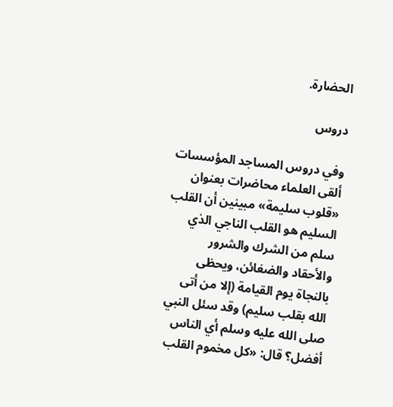الحضارة.

دروس

وفي دروس المساجد المؤسسات ألقى العلماء محاضرات بعنوان «قلوب سليمة» مبينين أن القلب السليم هو القلب الناجي الذي سلم من الشرك والشرور والأحقاد والضغائن، ويحظى بالنجاة يوم القيامة (إلا من أتى الله بقلب سليم) وقد سئل النبي صلى الله عليه وسلم أي الناس أفضل؟ قال: «كل مخموم القلب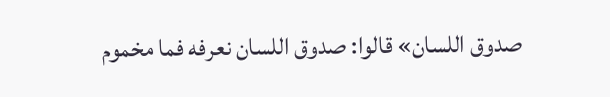صدوق اللسان» قالوا: صدوق اللسان نعرفه فما مخموم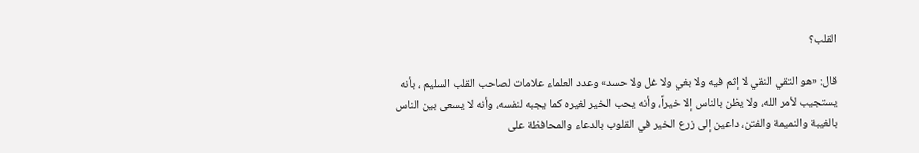القلب؟

قال: «هو التقي النقي لا إثم فيه ولا بغي ولا غل ولا حسد» وعدد العلماء علامات لصاحب القلب السليم ، بأنه يستجيب لأمر الله، ولا يظن بالناس إلا خيراً، وأنه يحب الخير لغيره كما يجبه لنفسه، وأنه لا يسعى بين الناس بالغيبة والنميمة والفتن، داعين إلى زرع الخير في القلوب بالدعاء والمحافظة على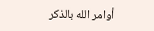أوامر الله بالذكر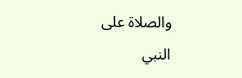والصلاة على النبي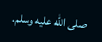صلى الله عليه وسلم.